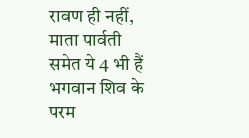रावण ही नहीं, माता पार्वती समेत ये 4 भी हैं भगवान शिव के परम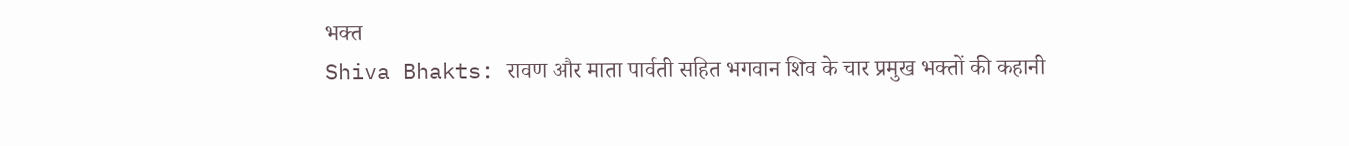भक्त
Shiva Bhakts: रावण और माता पार्वती सहित भगवान शिव के चार प्रमुख भक्तों की कहानी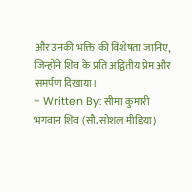और उनकी भक्ति की विशेषता जानिए, जिन्होंने शिव के प्रति अद्वितीय प्रेम और समर्पण दिखाया।
- Written By: सीमा कुमारी
भगवान शिव (सौ.सोशल मीडिया)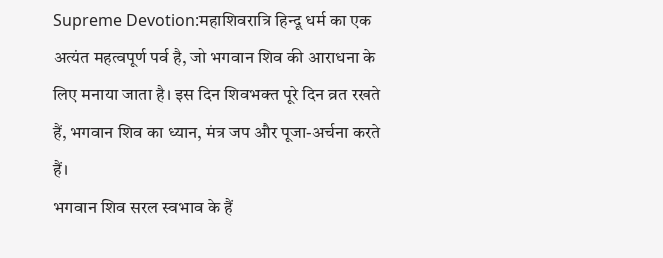Supreme Devotion:महाशिवरात्रि हिन्दू धर्म का एक अत्यंत महत्वपूर्ण पर्व है, जो भगवान शिव की आराधना के लिए मनाया जाता है। इस दिन शिवभक्त पूरे दिन व्रत रखते हैं, भगवान शिव का ध्यान, मंत्र जप और पूजा-अर्चना करते हैं।
भगवान शिव सरल स्वभाव के हैं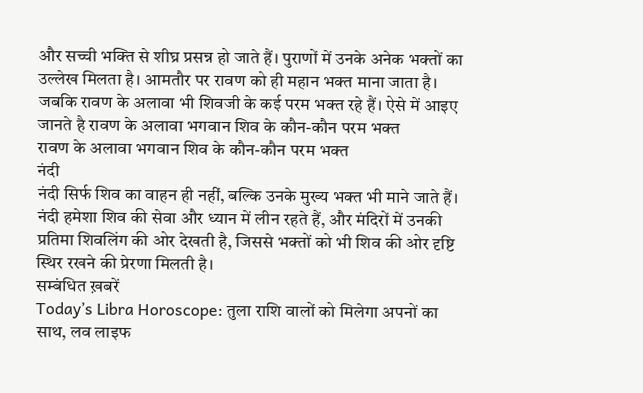और सच्ची भक्ति से शीघ्र प्रसन्न हो जाते हैं। पुराणों में उनके अनेक भक्तों का उल्लेख मिलता है। आमतौर पर रावण को ही महान भक्त माना जाता है। जबकि रावण के अलावा भी शिवजी के कई परम भक्त रहे हैं। ऐसे में आइए जानते है रावण के अलावा भगवान शिव के कौन-कौन परम भक्त
रावण के अलावा भगवान शिव के कौन-कौन परम भक्त
नंदी
नंदी सिर्फ शिव का वाहन ही नहीं, बल्कि उनके मुख्य भक्त भी माने जाते हैं। नंदी हमेशा शिव की सेवा और ध्यान में लीन रहते हैं, और मंदिरों में उनकी प्रतिमा शिवलिंग की ओर देखती है, जिससे भक्तों को भी शिव की ओर दृष्टि स्थिर रखने की प्रेरणा मिलती है।
सम्बंधित ख़बरें
Today’s Libra Horoscope: तुला राशि वालों को मिलेगा अपनों का साथ, लव लाइफ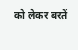को लेकर बरतें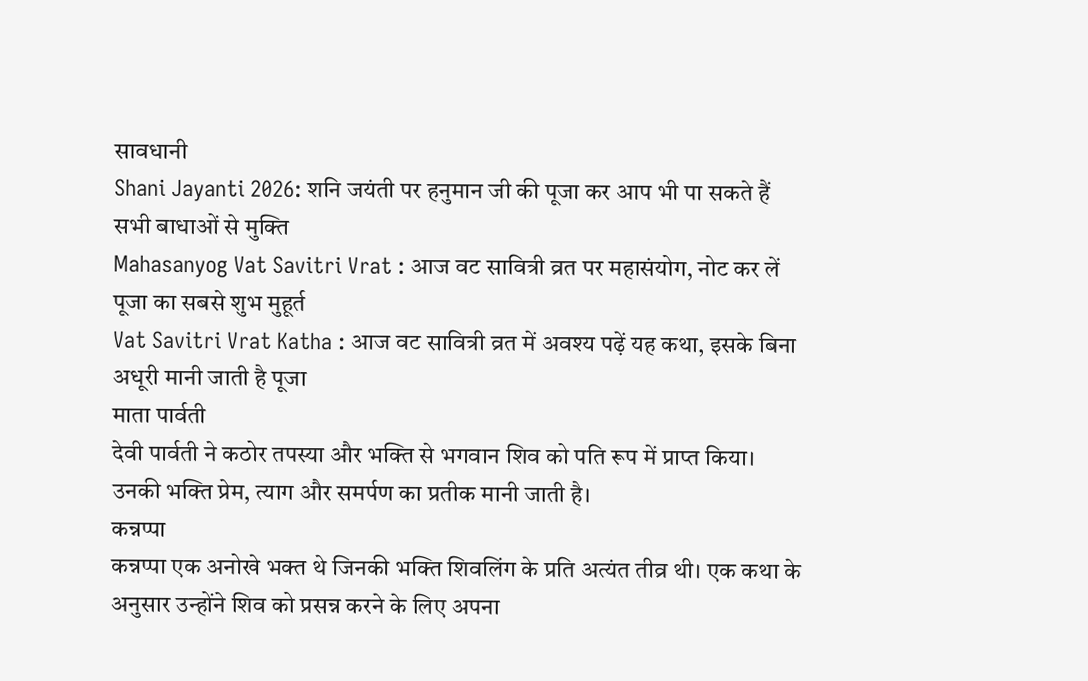सावधानी
Shani Jayanti 2026: शनि जयंती पर हनुमान जी की पूजा कर आप भी पा सकते हैं सभी बाधाओं से मुक्ति
Mahasanyog Vat Savitri Vrat : आज वट सावित्री व्रत पर महासंयोग, नोट कर लें पूजा का सबसे शुभ मुहूर्त
Vat Savitri Vrat Katha : आज वट सावित्री व्रत में अवश्य पढ़ें यह कथा, इसके बिना अधूरी मानी जाती है पूजा
माता पार्वती
देवी पार्वती ने कठोर तपस्या और भक्ति से भगवान शिव को पति रूप में प्राप्त किया। उनकी भक्ति प्रेम, त्याग और समर्पण का प्रतीक मानी जाती है।
कन्नप्पा
कन्नप्पा एक अनोखे भक्त थे जिनकी भक्ति शिवलिंग के प्रति अत्यंत तीव्र थी। एक कथा के अनुसार उन्होंने शिव को प्रसन्न करने के लिए अपना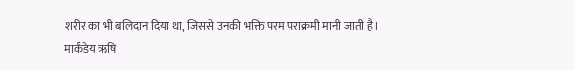शरीर का भी बलिदान दिया था, जिससे उनकी भक्ति परम पराक्रमी मानी जाती है।
मार्कंडेय ऋषि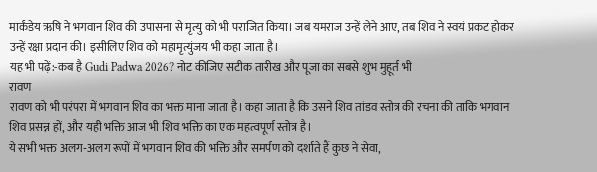मार्कंडेय ऋषि ने भगवान शिव की उपासना से मृत्यु को भी पराजित किया। जब यमराज उन्हें लेने आए, तब शिव ने स्वयं प्रकट होकर उन्हें रक्षा प्रदान की। इसीलिए शिव को महामृत्युंजय भी कहा जाता है।
यह भी पढ़ें:-कब है Gudi Padwa 2026? नोट कीजिए सटीक तारीख और पूजा का सबसे शुभ मुहूर्त भी
रावण
रावण को भी परंपरा में भगवान शिव का भक्त माना जाता है। कहा जाता है कि उसने शिव तांडव स्तोत्र की रचना की ताकि भगवान शिव प्रसन्न हों, और यही भक्ति आज भी शिव भक्ति का एक महत्वपूर्ण स्तोत्र है।
ये सभी भक्त अलग‑अलग रूपों में भगवान शिव की भक्ति और समर्पण को दर्शाते हैं कुछ ने सेवा,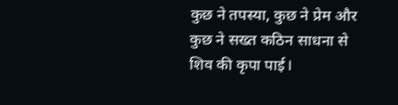कुछ ने तपस्या, कुछ ने प्रेम और कुछ ने सख्त कठिन साधना से शिव की कृपा पाई।